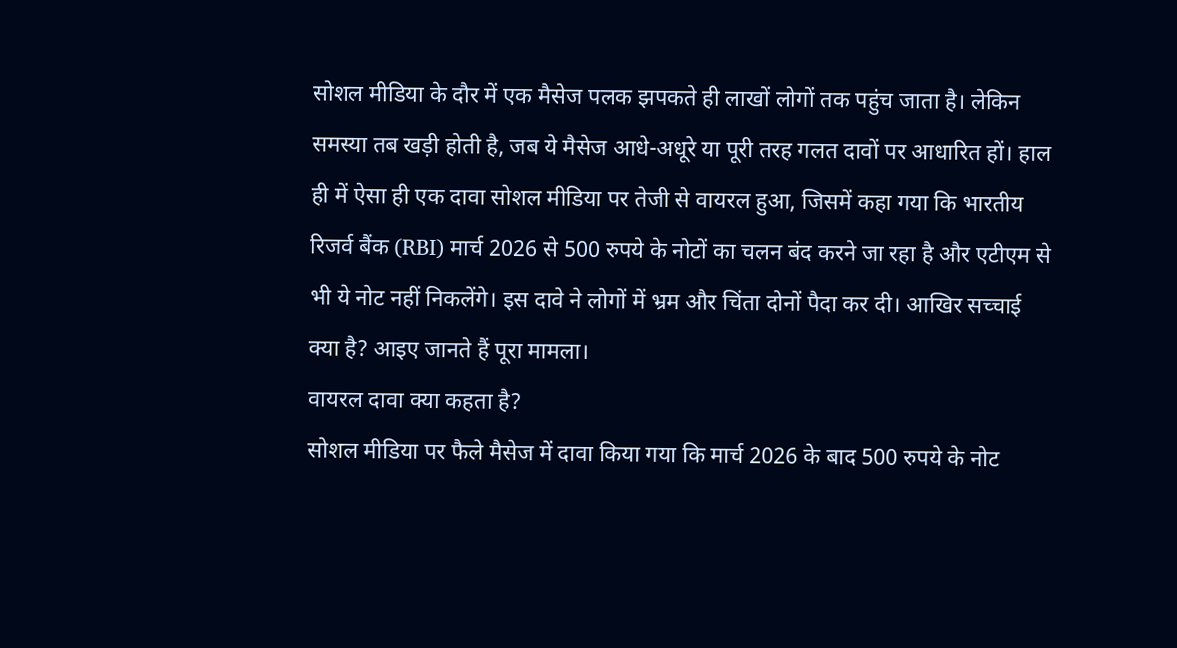सोशल मीडिया के दौर में एक मैसेज पलक झपकते ही लाखों लोगों तक पहुंच जाता है। लेकिन समस्या तब खड़ी होती है, जब ये मैसेज आधे-अधूरे या पूरी तरह गलत दावों पर आधारित हों। हाल ही में ऐसा ही एक दावा सोशल मीडिया पर तेजी से वायरल हुआ, जिसमें कहा गया कि भारतीय रिजर्व बैंक (RBI) मार्च 2026 से 500 रुपये के नोटों का चलन बंद करने जा रहा है और एटीएम से भी ये नोट नहीं निकलेंगे। इस दावे ने लोगों में भ्रम और चिंता दोनों पैदा कर दी। आखिर सच्चाई क्या है? आइए जानते हैं पूरा मामला।
वायरल दावा क्या कहता है?
सोशल मीडिया पर फैले मैसेज में दावा किया गया कि मार्च 2026 के बाद 500 रुपये के नोट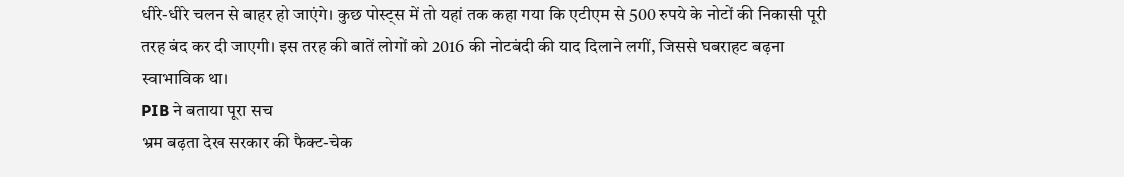धीरे-धीरे चलन से बाहर हो जाएंगे। कुछ पोस्ट्स में तो यहां तक कहा गया कि एटीएम से 500 रुपये के नोटों की निकासी पूरी तरह बंद कर दी जाएगी। इस तरह की बातें लोगों को 2016 की नोटबंदी की याद दिलाने लगीं, जिससे घबराहट बढ़ना स्वाभाविक था।
PIB ने बताया पूरा सच
भ्रम बढ़ता देख सरकार की फैक्ट-चेक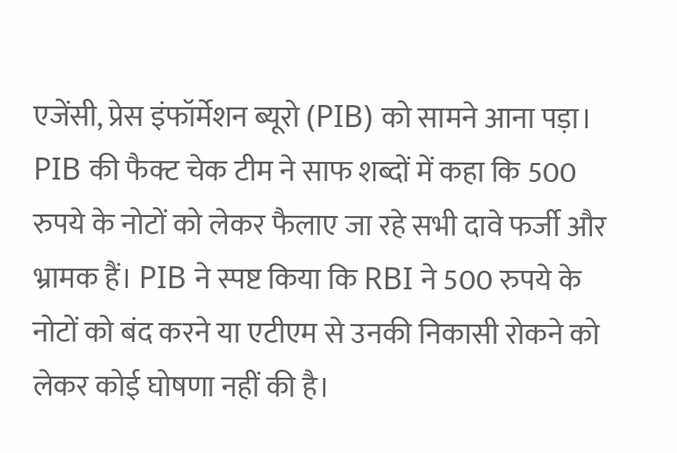एजेंसी, प्रेस इंफॉर्मेशन ब्यूरो (PIB) को सामने आना पड़ा। PIB की फैक्ट चेक टीम ने साफ शब्दों में कहा कि 500 रुपये के नोटों को लेकर फैलाए जा रहे सभी दावे फर्जी और भ्रामक हैं। PIB ने स्पष्ट किया कि RBI ने 500 रुपये के नोटों को बंद करने या एटीएम से उनकी निकासी रोकने को लेकर कोई घोषणा नहीं की है।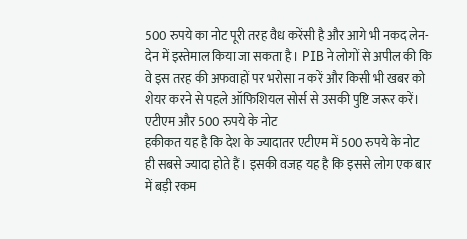500 रुपये का नोट पूरी तरह वैध करेंसी है और आगे भी नकद लेन-देन में इस्तेमाल किया जा सकता है। PIB ने लोगों से अपील की कि वे इस तरह की अफवाहों पर भरोसा न करें और किसी भी खबर को शेयर करने से पहले ऑफिशियल सोर्स से उसकी पुष्टि जरूर करें।
एटीएम और 500 रुपये के नोट
हकीकत यह है कि देश के ज्यादातर एटीएम में 500 रुपये के नोट ही सबसे ज्यादा होते हैं। इसकी वजह यह है कि इससे लोग एक बार में बड़ी रकम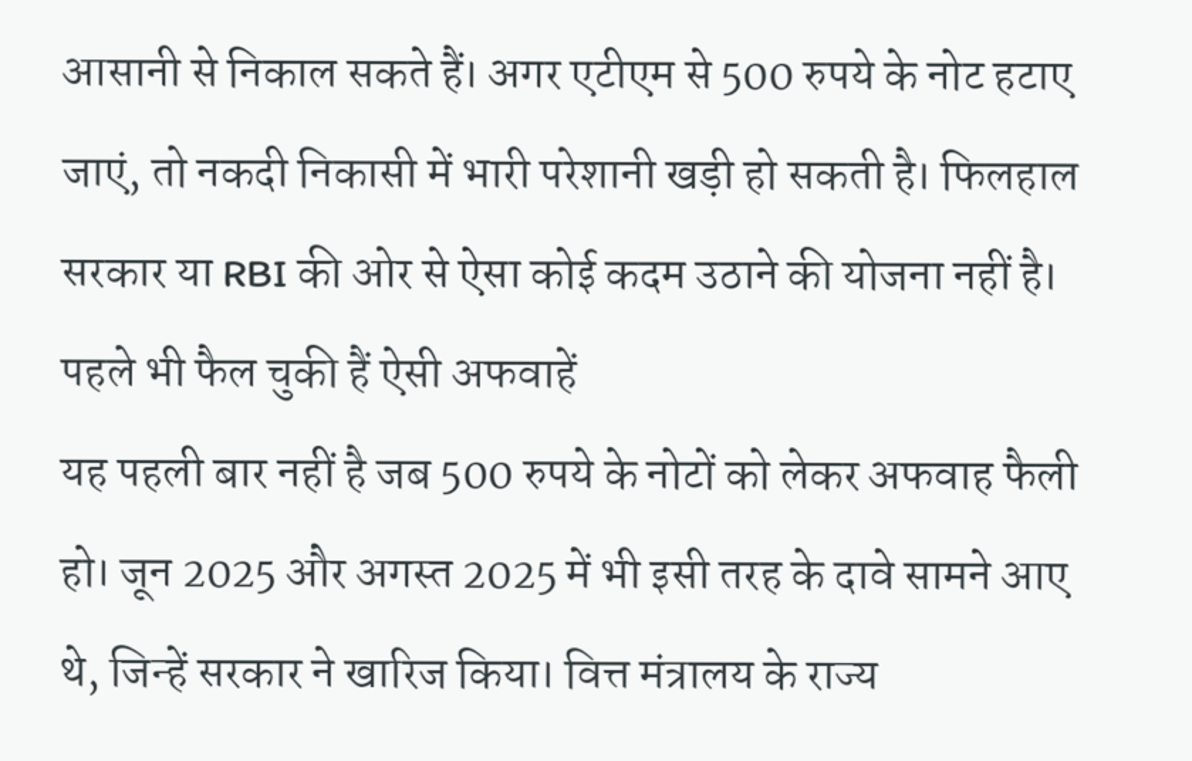आसानी से निकाल सकते हैं। अगर एटीएम से 500 रुपये के नोट हटाए जाएं, तो नकदी निकासी में भारी परेशानी खड़ी हो सकती है। फिलहाल सरकार या RBI की ओर से ऐसा कोई कदम उठाने की योजना नहीं है।
पहले भी फैल चुकी हैं ऐसी अफवाहें
यह पहली बार नहीं है जब 500 रुपये के नोटों को लेकर अफवाह फैली हो। जून 2025 और अगस्त 2025 में भी इसी तरह के दावे सामने आए थे, जिन्हें सरकार ने खारिज किया। वित्त मंत्रालय के राज्य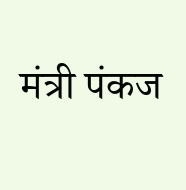मंत्री पंकज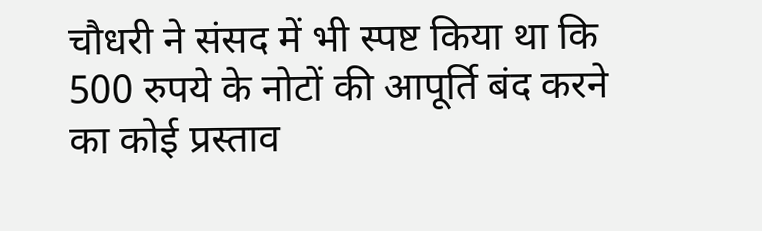चौधरी ने संसद में भी स्पष्ट किया था कि 500 रुपये के नोटों की आपूर्ति बंद करने का कोई प्रस्ताव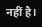नहीं है।